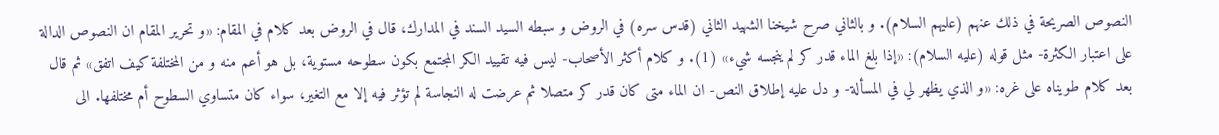النصوص الصريحة في ذلك عنهم (عليهم السلام). و بالثاني صرح شيخنا الشهيد الثاني (قدس سره) في الروض و سبطه السيد السند في المدارك، قال في الروض بعد كلام في المقام: «و تحرير المقام ان النصوص الدالة على اعتبار الكثرة- مثل قوله (عليه السلام): «إذا بلغ الماء قدر كر لم ينجسه شيء» (1). و كلام أكثر الأصحاب- ليس فيه تقييد الكر المجتمع بكون سطوحه مستوية، بل هو أعم منه و من المختلفة كيف اتفق» ثم قال بعد كلام طويناه على غره: «و الذي يظهر لي في المسألة- و دل عليه إطلاق النص- ان الماء متى كان قدر كر متصلا ثم عرضت له النجاسة لم تؤثر فيه إلا مع التغير، سواء كان متساوي السطوح أم مختلفها. الى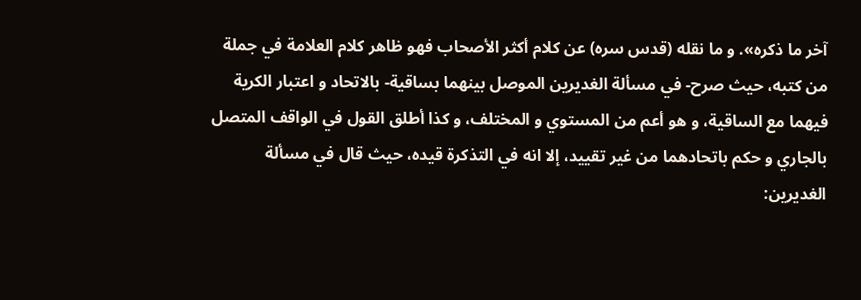آخر ما ذكره». و ما نقله (قدس سره) عن كلام أكثر الأصحاب فهو ظاهر كلام العلامة في جملة من كتبه، حيث صرح- في مسألة الغديرين الموصل بينهما بساقية- بالاتحاد و اعتبار الكرية فيهما مع الساقية، و هو أعم من المستوي و المختلف، و كذا أطلق القول في الواقف المتصل بالجاري و حكم باتحادهما من غير تقييد، إلا انه في التذكرة قيده، حيث قال في مسألة الغديرين: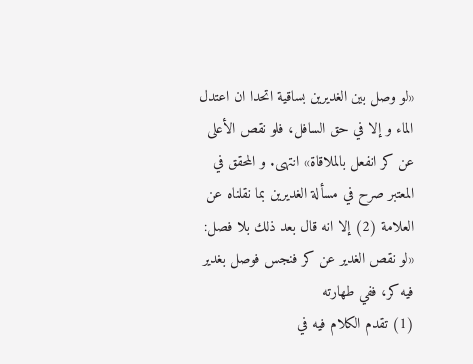«لو وصل بين الغديرين بساقية اتحدا ان اعتدل الماء و إلا في حق السافل، فلو نقص الأعلى عن كر انفعل بالملاقاة» انتهى. و المحقق في المعتبر صرح في مسألة الغديرين بما نقلناه عن العلامة (2) إلا انه قال بعد ذلك بلا فصل: «لو نقص الغدير عن كر فنجس فوصل بغدير فيه كر، ففي طهارته
(1) تقدم الكلام فيه في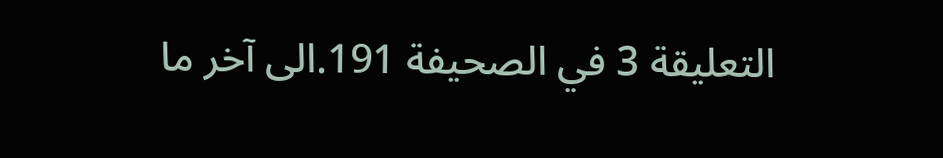التعليقة 3 في الصحيفة 191.الى آخر ما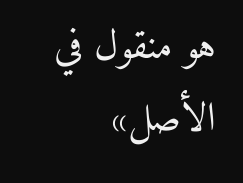هو منقول في الأصل»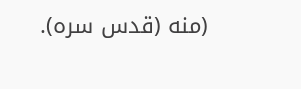(منه (قدس سره).